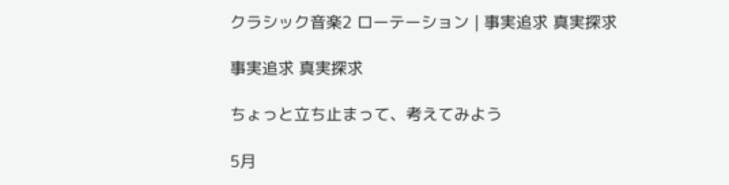クラシック音楽2 ローテーション | 事実追求 真実探求

事実追求 真実探求

ちょっと立ち止まって、考えてみよう

5月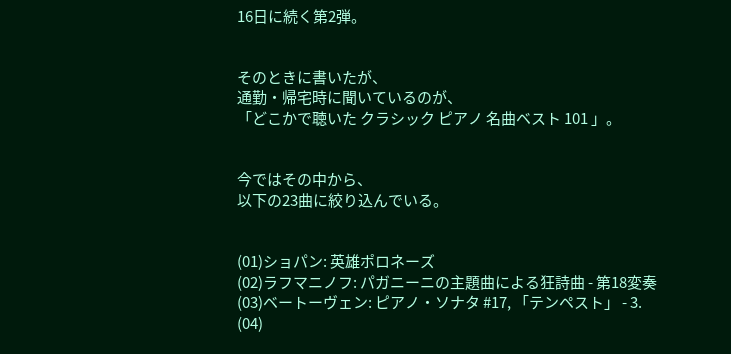16日に続く第2弾。


そのときに書いたが、
通勤・帰宅時に聞いているのが、
「どこかで聴いた クラシック ピアノ 名曲ベスト 101 」。


今ではその中から、
以下の23曲に絞り込んでいる。


(01)ショパン: 英雄ポロネーズ
(02)ラフマニノフ: パガニーニの主題曲による狂詩曲 - 第18変奏
(03)ベートーヴェン: ピアノ・ソナタ #17, 「テンペスト」 - 3.
(04)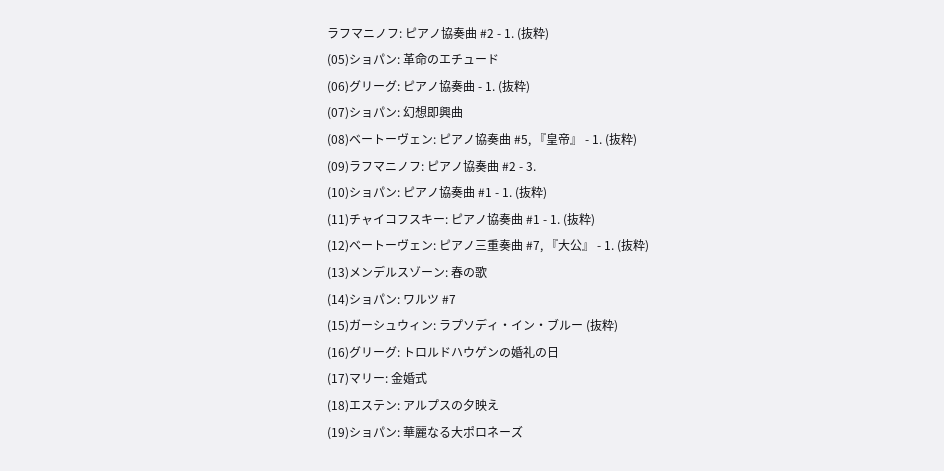ラフマニノフ: ピアノ協奏曲 #2 - 1. (抜粋)
(05)ショパン: 革命のエチュード
(06)グリーグ: ピアノ協奏曲 - 1. (抜粋)
(07)ショパン: 幻想即興曲
(08)ベートーヴェン: ピアノ協奏曲 #5, 『皇帝』 - 1. (抜粋)
(09)ラフマニノフ: ピアノ協奏曲 #2 - 3.
(10)ショパン: ピアノ協奏曲 #1 - 1. (抜粋)
(11)チャイコフスキー: ピアノ協奏曲 #1 - 1. (抜粋)
(12)ベートーヴェン: ピアノ三重奏曲 #7, 『大公』 - 1. (抜粋)
(13)メンデルスゾーン: 春の歌
(14)ショパン: ワルツ #7
(15)ガーシュウィン: ラプソディ・イン・ブルー (抜粋)
(16)グリーグ: トロルドハウゲンの婚礼の日
(17)マリー: 金婚式
(18)エステン: アルプスの夕映え
(19)ショパン: 華麗なる大ポロネーズ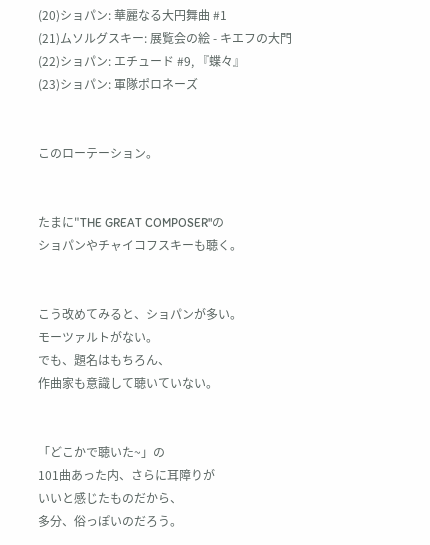(20)ショパン: 華麗なる大円舞曲 #1
(21)ムソルグスキー: 展覧会の絵 - キエフの大門
(22)ショパン: エチュード #9, 『蝶々』
(23)ショパン: 軍隊ポロネーズ


このローテーション。


たまに"THE GREAT COMPOSER"の
ショパンやチャイコフスキーも聴く。


こう改めてみると、ショパンが多い。
モーツァルトがない。
でも、題名はもちろん、
作曲家も意識して聴いていない。


「どこかで聴いた~」の
101曲あった内、さらに耳障りが
いいと感じたものだから、
多分、俗っぽいのだろう。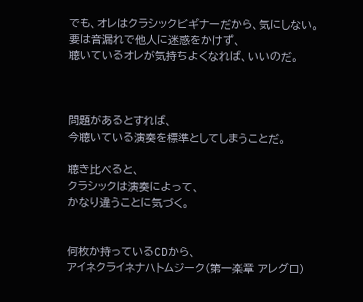でも、オレはクラシックビギナーだから、気にしない。
要は音漏れで他人に迷惑をかけず、
聴いているオレが気持ちよくなれば、いいのだ。



問題があるとすれば、
今聴いている演奏を標準としてしまうことだ。

聴き比べると、
クラシックは演奏によって、
かなり違うことに気づく。


何枚か持っているCDから、
アイネクライネナハトムジーク(第一楽章 アレグロ)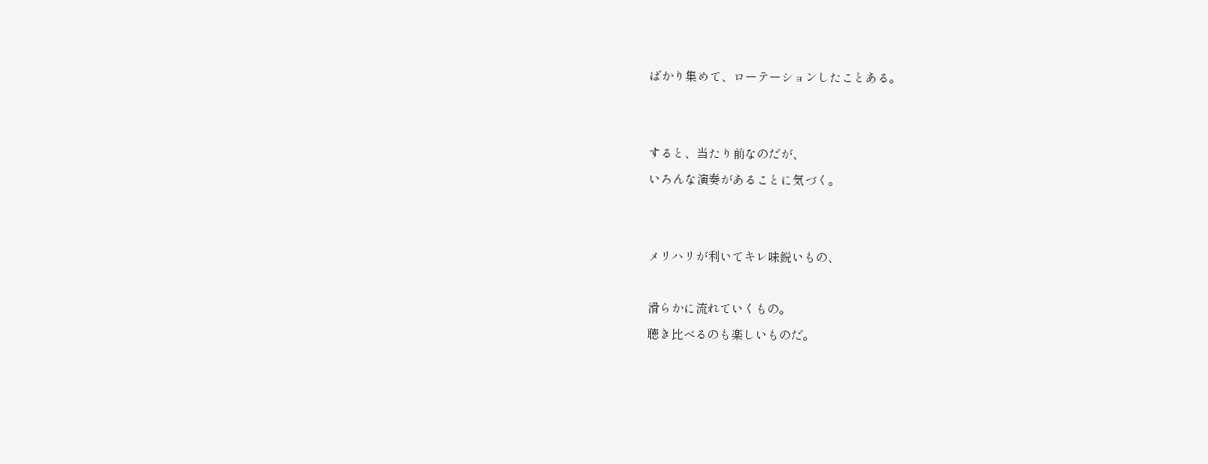ばかり集めて、ローテーションしたことある。


すると、当たり前なのだが、
いろんな演奏があることに気づく。


メリハリが利いてキレ味鋭いもの、

滑らかに流れていくもの。
聴き比べるのも楽しいものだ。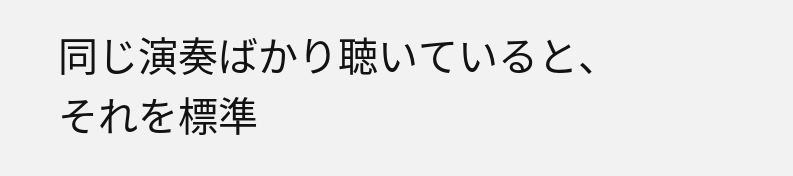同じ演奏ばかり聴いていると、
それを標準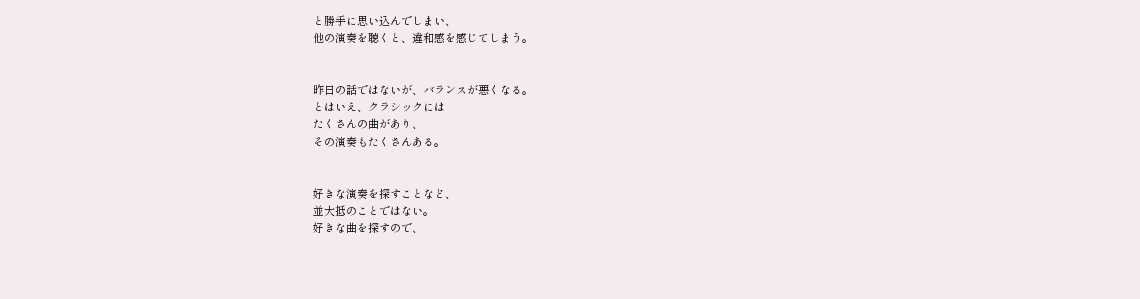と勝手に思い込んでしまい、
他の演奏を聴くと、違和感を感じてしまう。


昨日の話ではないが、バランスが悪くなる。
とはいえ、クラシックには
たくさんの曲があり、
その演奏もたくさんある。


好きな演奏を探すことなど、
並大抵のことではない。
好きな曲を探すので、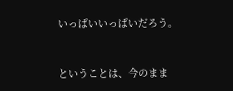いっぱいいっぱいだろう。


ということは、今のまま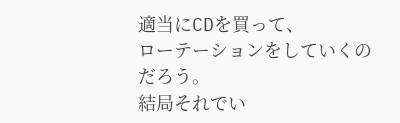適当にCDを買って、
ローテーションをしていくのだろう。
結局それでい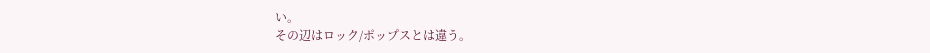い。
その辺はロック/ポップスとは違う。